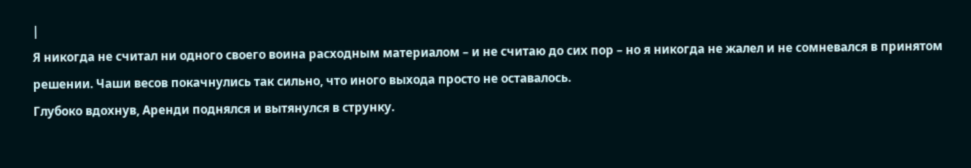|
Я никогда не считал ни одного своего воина расходным материалом – и не считаю до сих пор – но я никогда не жалел и не сомневался в принятом решении. Чаши весов покачнулись так сильно, что иного выхода просто не оставалось.
Глубоко вдохнув, Аренди поднялся и вытянулся в струнку.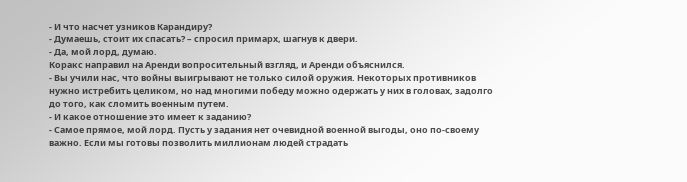- И что насчет узников Карандиру?
- Думаешь, стоит их спасать? – спросил примарх, шагнув к двери.
- Да, мой лорд, думаю.
Коракс направил на Аренди вопросительный взгляд, и Аренди объяснился.
- Вы учили нас, что войны выигрывают не только силой оружия. Некоторых противников нужно истребить целиком, но над многими победу можно одержать у них в головах, задолго до того, как сломить военным путем.
- И какое отношение это имеет к заданию?
- Самое прямое, мой лорд. Пусть у задания нет очевидной военной выгоды, оно по-своему важно. Если мы готовы позволить миллионам людей страдать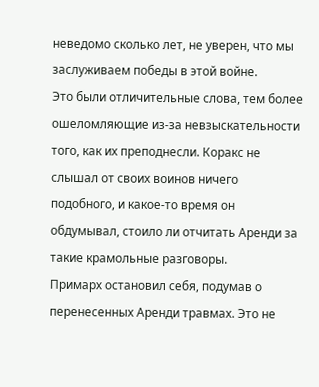неведомо сколько лет, не уверен, что мы заслуживаем победы в этой войне.
Это были отличительные слова, тем более ошеломляющие из-за невзыскательности того, как их преподнесли. Коракс не слышал от своих воинов ничего подобного, и какое-то время он обдумывал, стоило ли отчитать Аренди за такие крамольные разговоры.
Примарх остановил себя, подумав о перенесенных Аренди травмах. Это не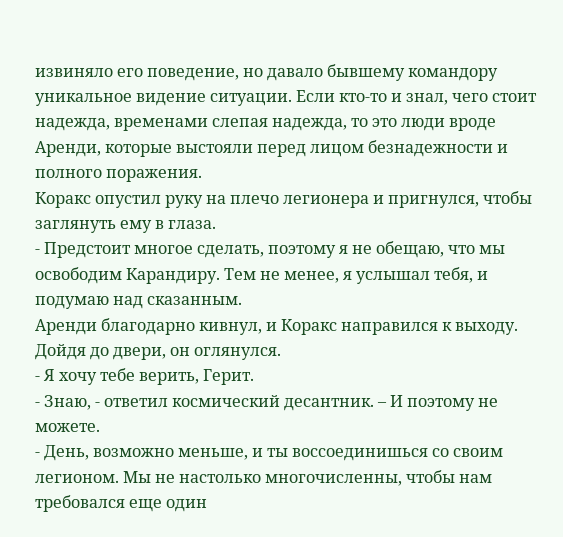извиняло его поведение, но давало бывшему командору уникальное видение ситуации. Если кто-то и знал, чего стоит надежда, временами слепая надежда, то это люди вроде Аренди, которые выстояли перед лицом безнадежности и полного поражения.
Коракс опустил руку на плечо легионера и пригнулся, чтобы заглянуть ему в глаза.
- Предстоит многое сделать, поэтому я не обещаю, что мы освободим Карандиру. Тем не менее, я услышал тебя, и подумаю над сказанным.
Аренди благодарно кивнул, и Коракс направился к выходу. Дойдя до двери, он оглянулся.
- Я хочу тебе верить, Герит.
- Знаю, - ответил космический десантник. – И поэтому не можете.
- День, возможно меньше, и ты воссоединишься со своим легионом. Мы не настолько многочисленны, чтобы нам требовался еще один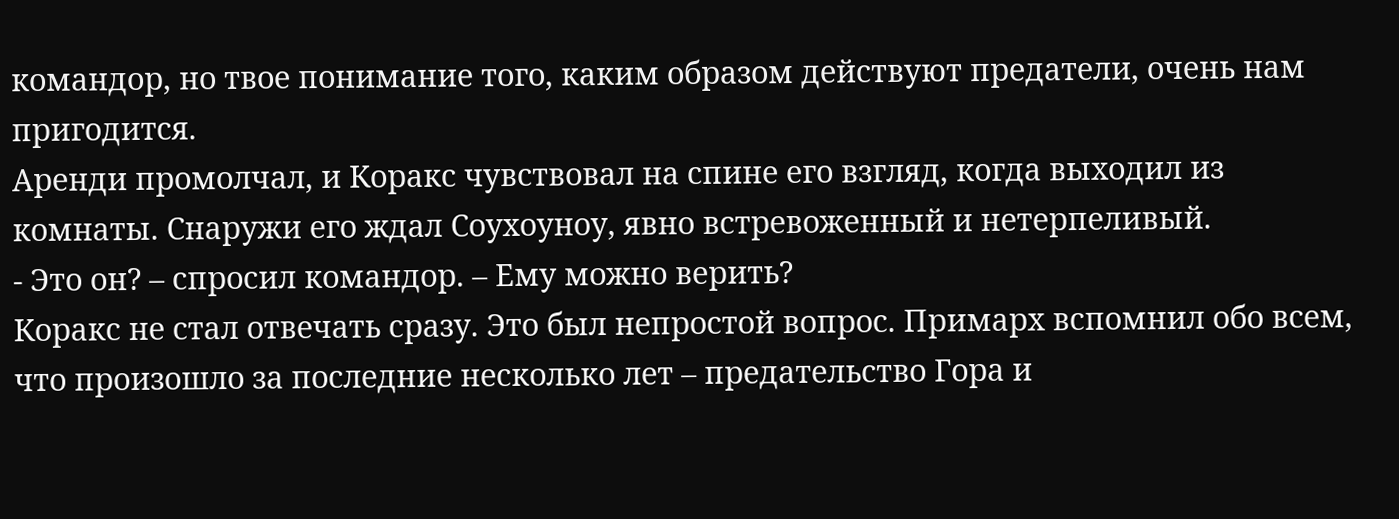командор, но твое понимание того, каким образом действуют предатели, очень нам пригодится.
Аренди промолчал, и Коракс чувствовал на спине его взгляд, когда выходил из комнаты. Снаружи его ждал Соухоуноу, явно встревоженный и нетерпеливый.
- Это он? – спросил командор. – Ему можно верить?
Коракс не стал отвечать сразу. Это был непростой вопрос. Примарх вспомнил обо всем, что произошло за последние несколько лет – предательство Гора и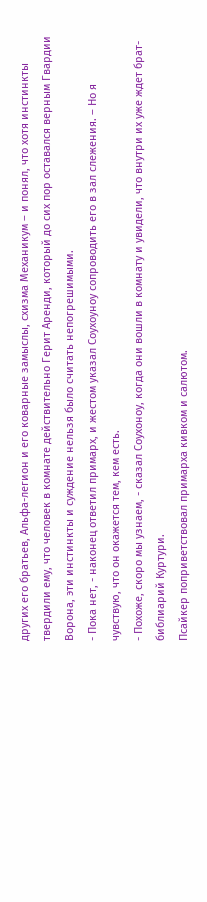других его братьев, Альфа-легион и его коварные замыслы, схизма Механикум – и понял, что хотя инстинкты твердили ему, что человек в комнате действительно Герит Аренди, который до сих пор оставался верным Гвардии Ворона, эти инстинкты и суждение нельзя было считать непогрешимыми.
- Пока нет, - наконец ответил примарх, и жестом указал Соухоуноу сопроводить его в зал слежения. – Но я чувствую, что он окажется тем, кем есть.
- Похоже, скоро мы узнаем, - сказал Соухоноу, когда они вошли в комнату и увидели, что внутри их уже ждет брат-библиарий Куртури.
Псайкер поприветствовал примарха кивком и салютом.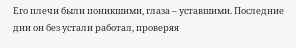Его плечи были поникшими, глаза – уставшими. Последние дни он без устали работал, проверяя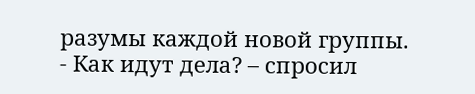разумы каждой новой группы.
- Как идут дела? – спросил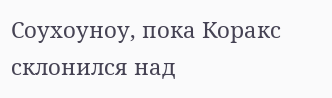Соухоуноу, пока Коракс склонился над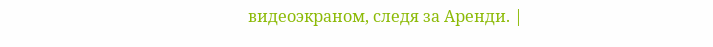видеоэкраном, следя за Аренди. |